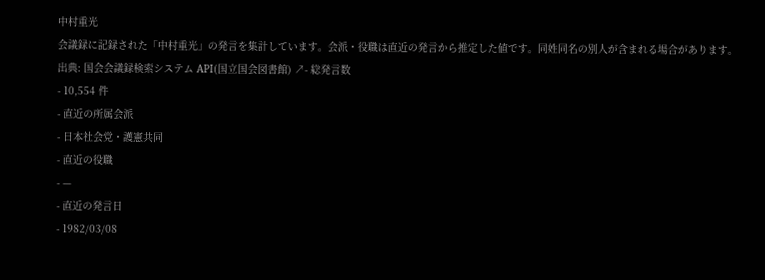中村重光
会議録に記録された「中村重光」の発言を集計しています。会派・役職は直近の発言から推定した値です。同姓同名の別人が含まれる場合があります。
出典: 国会会議録検索システム API(国立国会図書館) ↗- 総発言数
- 10,554 件
- 直近の所属会派
- 日本社会党・護憲共同
- 直近の役職
- —
- 直近の発言日
- 1982/03/08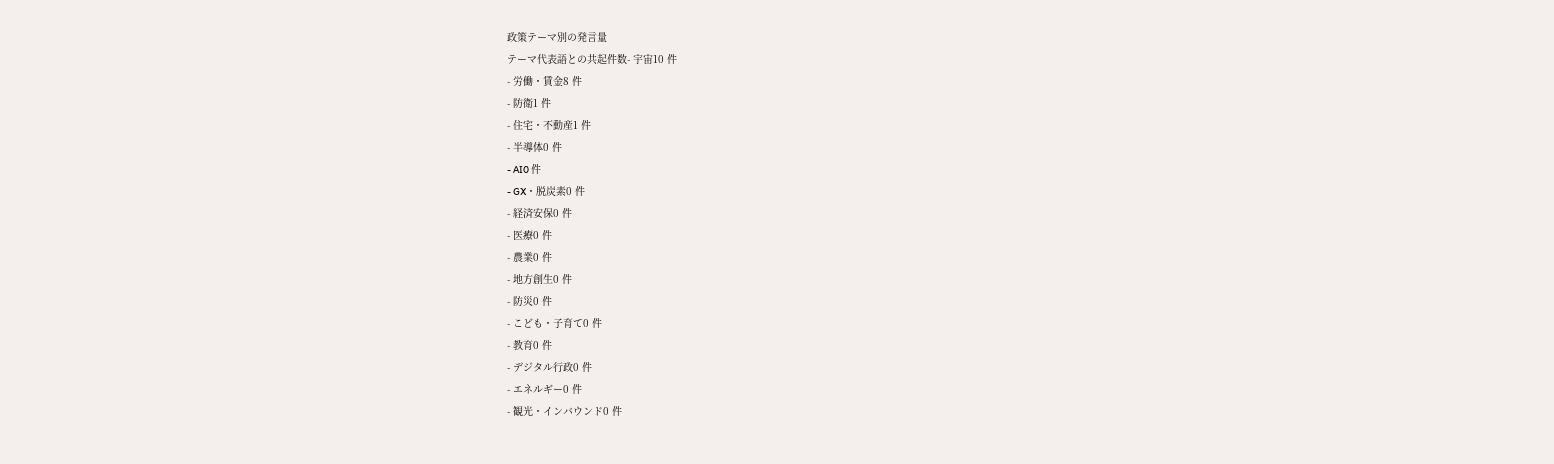政策テーマ別の発言量
テーマ代表語との共起件数- 宇宙10 件
- 労働・賃金8 件
- 防衛1 件
- 住宅・不動産1 件
- 半導体0 件
- AI0 件
- GX・脱炭素0 件
- 経済安保0 件
- 医療0 件
- 農業0 件
- 地方創生0 件
- 防災0 件
- こども・子育て0 件
- 教育0 件
- デジタル行政0 件
- エネルギー0 件
- 観光・インバウンド0 件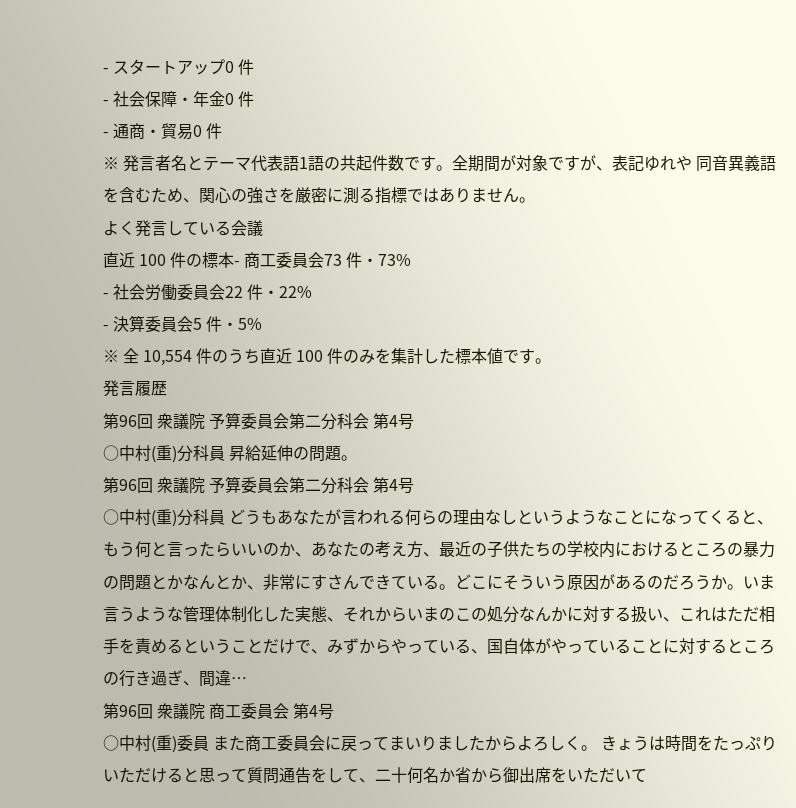- スタートアップ0 件
- 社会保障・年金0 件
- 通商・貿易0 件
※ 発言者名とテーマ代表語1語の共起件数です。全期間が対象ですが、表記ゆれや 同音異義語を含むため、関心の強さを厳密に測る指標ではありません。
よく発言している会議
直近 100 件の標本- 商工委員会73 件・73%
- 社会労働委員会22 件・22%
- 決算委員会5 件・5%
※ 全 10,554 件のうち直近 100 件のみを集計した標本値です。
発言履歴
第96回 衆議院 予算委員会第二分科会 第4号
○中村(重)分科員 昇給延伸の問題。
第96回 衆議院 予算委員会第二分科会 第4号
○中村(重)分科員 どうもあなたが言われる何らの理由なしというようなことになってくると、もう何と言ったらいいのか、あなたの考え方、最近の子供たちの学校内におけるところの暴力の問題とかなんとか、非常にすさんできている。どこにそういう原因があるのだろうか。いま言うような管理体制化した実態、それからいまのこの処分なんかに対する扱い、これはただ相手を責めるということだけで、みずからやっている、国自体がやっていることに対するところの行き過ぎ、間違…
第96回 衆議院 商工委員会 第4号
○中村(重)委員 また商工委員会に戻ってまいりましたからよろしく。 きょうは時間をたっぷりいただけると思って質問通告をして、二十何名か省から御出席をいただいて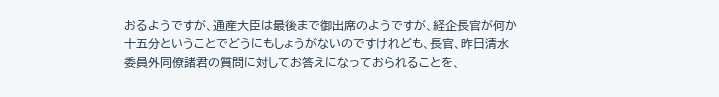おるようですが、通産大臣は最後まで御出席のようですが、経企長官が何か十五分ということでどうにもしょうがないのですけれども、長官、昨日清水委員外同僚諸君の質問に対してお答えになっておられることを、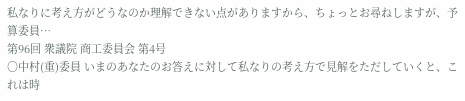私なりに考え方がどうなのか理解できない点がありますから、ちょっとお尋ねしますが、予算委員…
第96回 衆議院 商工委員会 第4号
○中村(重)委員 いまのあなたのお答えに対して私なりの考え方で見解をただしていくと、これは時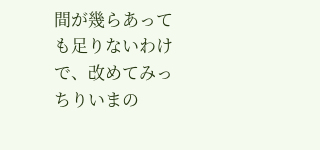間が幾らあっても足りないわけで、改めてみっちりいまの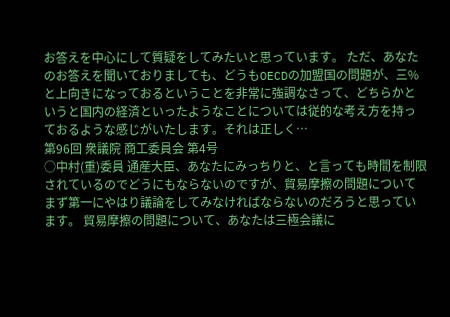お答えを中心にして質疑をしてみたいと思っています。 ただ、あなたのお答えを聞いておりましても、どうもOECDの加盟国の問題が、三%と上向きになっておるということを非常に強調なさって、どちらかというと国内の経済といったようなことについては従的な考え方を持っておるような感じがいたします。それは正しく…
第96回 衆議院 商工委員会 第4号
○中村(重)委員 通産大臣、あなたにみっちりと、と言っても時間を制限されているのでどうにもならないのですが、貿易摩擦の問題についてまず第一にやはり議論をしてみなければならないのだろうと思っています。 貿易摩擦の問題について、あなたは三極会議に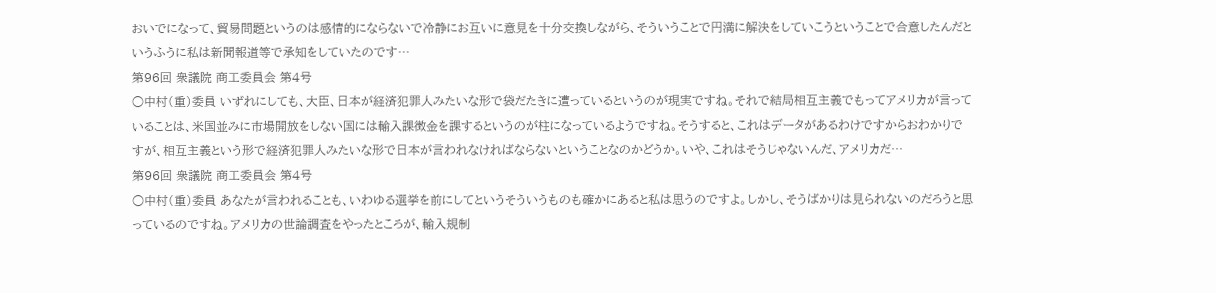おいでになって、貿易問題というのは感情的にならないで冷静にお互いに意見を十分交換しながら、そういうことで円満に解決をしていこうということで合意したんだというふうに私は新聞報道等で承知をしていたのです…
第96回 衆議院 商工委員会 第4号
○中村(重)委員 いずれにしても、大臣、日本が経済犯罪人みたいな形で袋だたきに遭っているというのが現実ですね。それで結局相互主義でもってアメリカが言っていることは、米国並みに市場開放をしない国には輸入課徴金を課するというのが柱になっているようですね。そうすると、これはデータがあるわけですからおわかりですが、相互主義という形で経済犯罪人みたいな形で日本が言われなければならないということなのかどうか。いや、これはそうじゃないんだ、アメリカだ…
第96回 衆議院 商工委員会 第4号
○中村(重)委員 あなたが言われることも、いわゆる選挙を前にしてというそういうものも確かにあると私は思うのですよ。しかし、そうばかりは見られないのだろうと思っているのですね。アメリカの世論調査をやったところが、輸入規制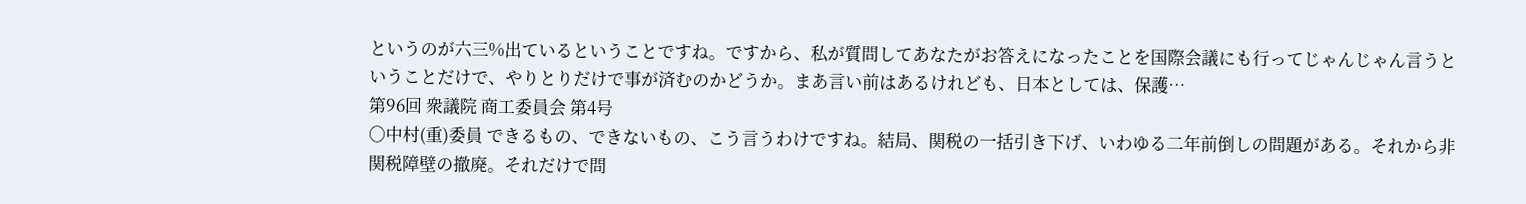というのが六三%出ているということですね。ですから、私が質問してあなたがお答えになったことを国際会議にも行ってじゃんじゃん言うということだけで、やりとりだけで事が済むのかどうか。まあ言い前はあるけれども、日本としては、保護…
第96回 衆議院 商工委員会 第4号
○中村(重)委員 できるもの、できないもの、こう言うわけですね。結局、関税の一括引き下げ、いわゆる二年前倒しの問題がある。それから非関税障壁の撤廃。それだけで問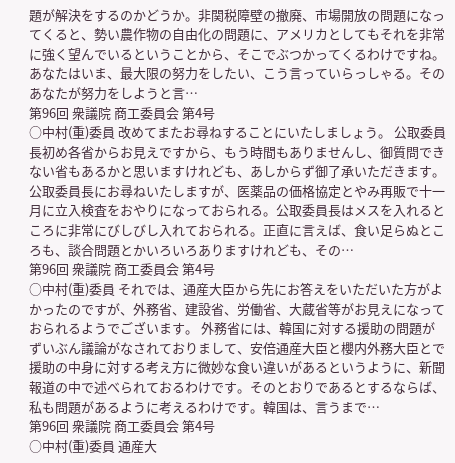題が解決をするのかどうか。非関税障壁の撤廃、市場開放の問題になってくると、勢い農作物の自由化の問題に、アメリカとしてもそれを非常に強く望んでいるということから、そこでぶつかってくるわけですね。あなたはいま、最大限の努力をしたい、こう言っていらっしゃる。そのあなたが努力をしようと言…
第96回 衆議院 商工委員会 第4号
○中村(重)委員 改めてまたお尋ねすることにいたしましょう。 公取委員長初め各省からお見えですから、もう時間もありませんし、御質問できない省もあるかと思いますけれども、あしからず御了承いただきます。 公取委員長にお尋ねいたしますが、医薬品の価格協定とやみ再販で十一月に立入検査をおやりになっておられる。公取委員長はメスを入れるところに非常にびしびし入れておられる。正直に言えば、食い足らぬところも、談合問題とかいろいろありますけれども、その…
第96回 衆議院 商工委員会 第4号
○中村(重)委員 それでは、通産大臣から先にお答えをいただいた方がよかったのですが、外務省、建設省、労働省、大蔵省等がお見えになっておられるようでございます。 外務省には、韓国に対する援助の問題がずいぶん議論がなされておりまして、安倍通産大臣と櫻内外務大臣とで援助の中身に対する考え方に微妙な食い違いがあるというように、新聞報道の中で述べられておるわけです。そのとおりであるとするならば、私も問題があるように考えるわけです。韓国は、言うまで…
第96回 衆議院 商工委員会 第4号
○中村(重)委員 通産大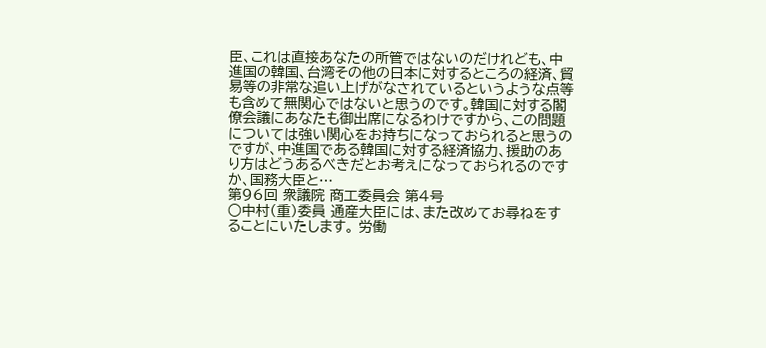臣、これは直接あなたの所管ではないのだけれども、中進国の韓国、台湾その他の日本に対するところの経済、貿易等の非常な追い上げがなされているというような点等も含めて無関心ではないと思うのです。韓国に対する閣僚会議にあなたも御出席になるわけですから、この問題については強い関心をお持ちになっておられると思うのですが、中進国である韓国に対する経済協力、援助のあり方はどうあるべきだとお考えになっておられるのですか、国務大臣と…
第96回 衆議院 商工委員会 第4号
○中村(重)委員 通産大臣には、また改めてお尋ねをすることにいたします。 労働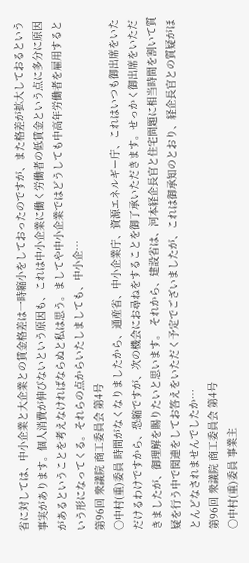省に対しては、中小企業と大企業との賃金格差は一時縮小をしておったのですが、また格差が拡大しておるという事実があります。個人消費が伸びないという原因も、これは中小企業に働く労働者の低賃金という点に多分に原因があるということを考えなければならぬと私は思う。ましてや中小企業ではどうしても中高年労働者を雇用するという形になってくる。それらの点からいたしましても、中小企…
第96回 衆議院 商工委員会 第4号
○中村(重)委員 時間がなくなりましたから、通産省、中小企業庁、資源エネルギー庁、これはいつも御出席をいただけるわけですから、恐縮ですが、次の機会にお尋ねをすることを御了承いただきます。せっかく御出席をいただきましたが、御理解を賜りたいと思います。 それから、建設省は、河本経企長官と住宅問題に相当時間を割いて質疑を行う中で関連をしてお答えをいただく予定でございましたが、これは御承知のとおり、経企長官との質疑がほとんどなされませんでしたか…
第96回 衆議院 商工委員会 第4号
○中村(重)委員 事業主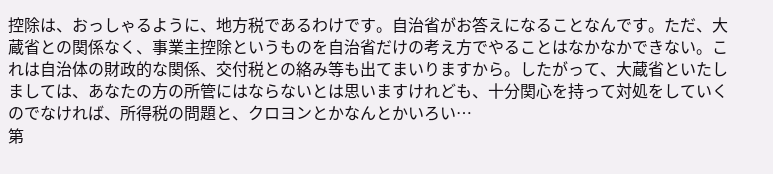控除は、おっしゃるように、地方税であるわけです。自治省がお答えになることなんです。ただ、大蔵省との関係なく、事業主控除というものを自治省だけの考え方でやることはなかなかできない。これは自治体の財政的な関係、交付税との絡み等も出てまいりますから。したがって、大蔵省といたしましては、あなたの方の所管にはならないとは思いますけれども、十分関心を持って対処をしていくのでなければ、所得税の問題と、クロヨンとかなんとかいろい…
第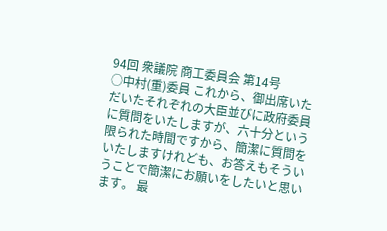94回 衆議院 商工委員会 第14号
○中村(重)委員 これから、御出席いただいたそれぞれの大臣並びに政府委員に質問をいたしますが、六十分という限られた時間ですから、簡潔に質問をいたしますけれども、お答えもそういうことで簡潔にお願いをしたいと思います。 最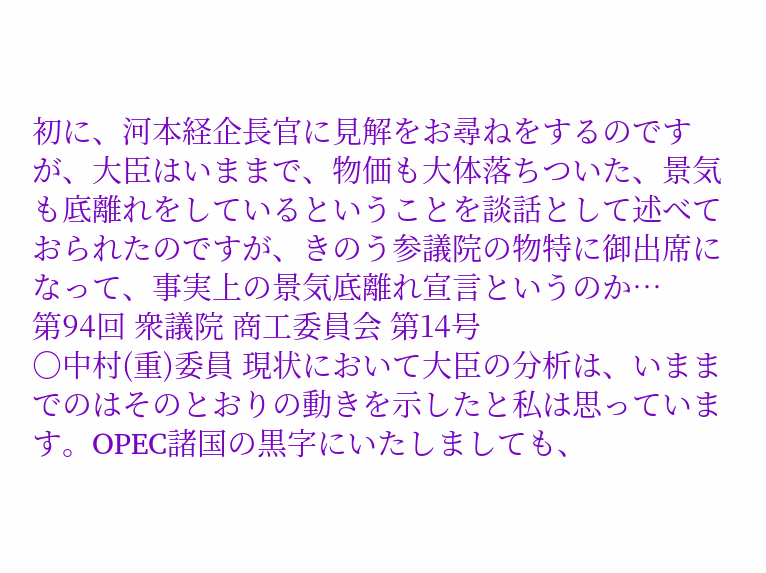初に、河本経企長官に見解をお尋ねをするのですが、大臣はいままで、物価も大体落ちついた、景気も底離れをしているということを談話として述べておられたのですが、きのう参議院の物特に御出席になって、事実上の景気底離れ宣言というのか…
第94回 衆議院 商工委員会 第14号
○中村(重)委員 現状において大臣の分析は、いままでのはそのとおりの動きを示したと私は思っています。OPEC諸国の黒字にいたしましても、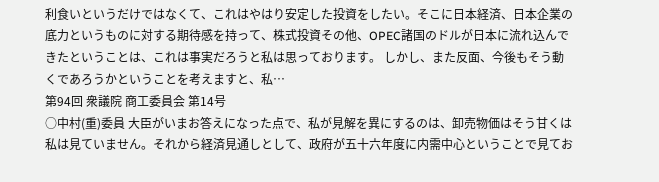利食いというだけではなくて、これはやはり安定した投資をしたい。そこに日本経済、日本企業の底力というものに対する期待感を持って、株式投資その他、OPEC諸国のドルが日本に流れ込んできたということは、これは事実だろうと私は思っております。 しかし、また反面、今後もそう動くであろうかということを考えますと、私…
第94回 衆議院 商工委員会 第14号
○中村(重)委員 大臣がいまお答えになった点で、私が見解を異にするのは、卸売物価はそう甘くは私は見ていません。それから経済見通しとして、政府が五十六年度に内需中心ということで見てお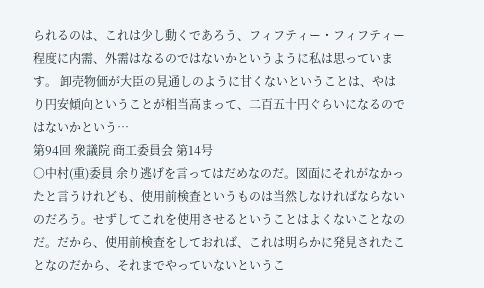られるのは、これは少し動くであろう、フィフティー・フィフティー程度に内需、外需はなるのではないかというように私は思っています。 卸売物価が大臣の見通しのように甘くないということは、やはり円安傾向ということが相当高まって、二百五十円ぐらいになるのではないかという…
第94回 衆議院 商工委員会 第14号
○中村(重)委員 余り逃げを言ってはだめなのだ。図面にそれがなかったと言うけれども、使用前検査というものは当然しなければならないのだろう。せずしてこれを使用させるということはよくないことなのだ。だから、使用前検査をしておれば、これは明らかに発見されたことなのだから、それまでやっていないというこ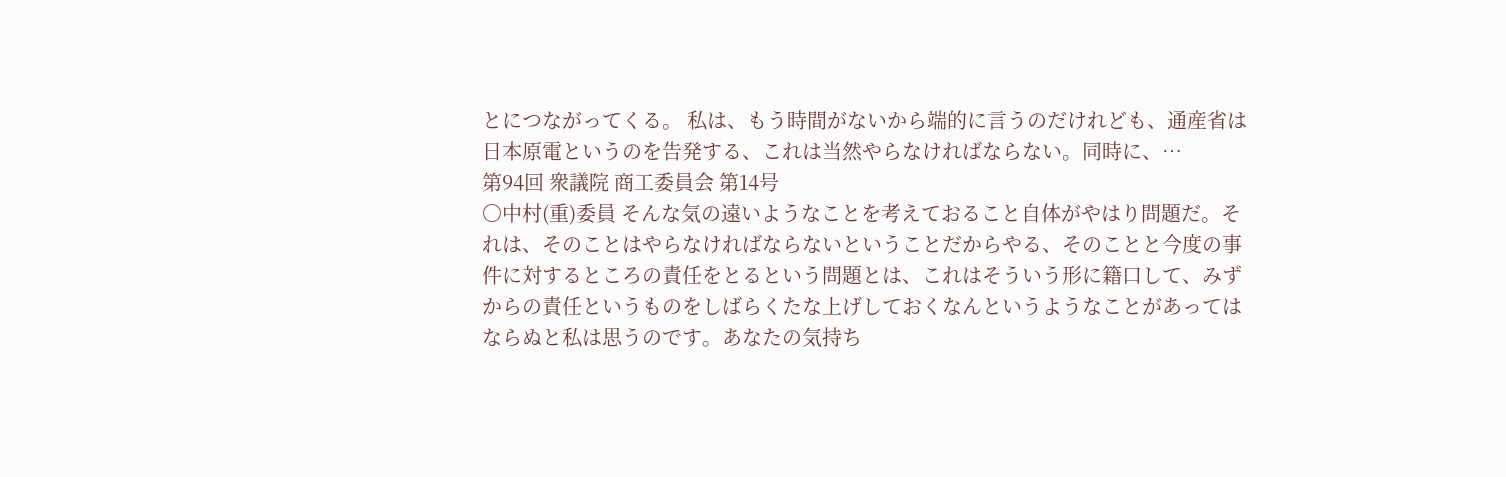とにつながってくる。 私は、もう時間がないから端的に言うのだけれども、通産省は日本原電というのを告発する、これは当然やらなければならない。同時に、…
第94回 衆議院 商工委員会 第14号
○中村(重)委員 そんな気の遠いようなことを考えておること自体がやはり問題だ。それは、そのことはやらなければならないということだからやる、そのことと今度の事件に対するところの責任をとるという問題とは、これはそういう形に籍口して、みずからの責任というものをしばらくたな上げしておくなんというようなことがあってはならぬと私は思うのです。あなたの気持ち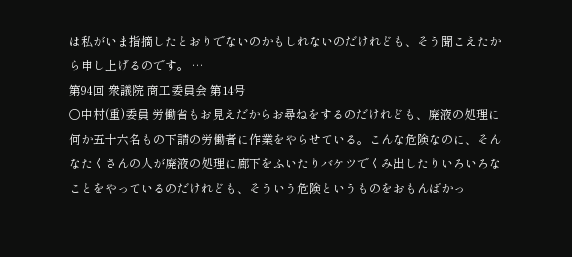は私がいま指摘したとおりでないのかもしれないのだけれども、そう聞こえたから申し上げるのです。 …
第94回 衆議院 商工委員会 第14号
○中村(重)委員 労働省もお見えだからお尋ねをするのだけれども、廃液の処理に何か五十六名もの下請の労働者に作業をやらせている。こんな危険なのに、そんなたくさんの人が廃液の処理に廊下をふいたりバケツでくみ出したりいろいろなことをやっているのだけれども、そういう危険というものをおもんばかっ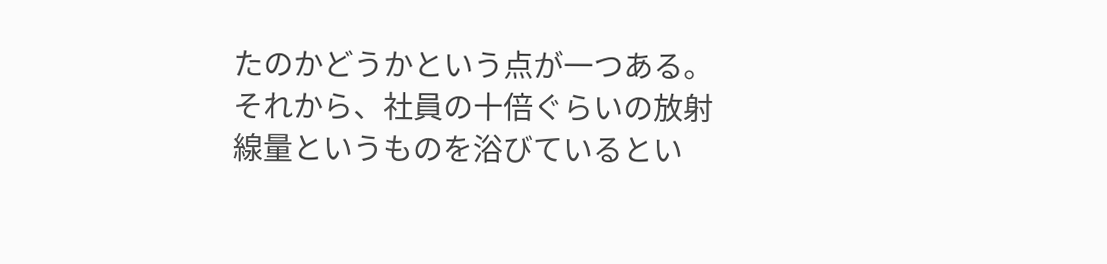たのかどうかという点が一つある。 それから、社員の十倍ぐらいの放射線量というものを浴びているとい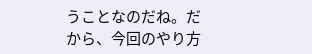うことなのだね。だから、今回のやり方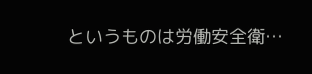というものは労働安全衛…